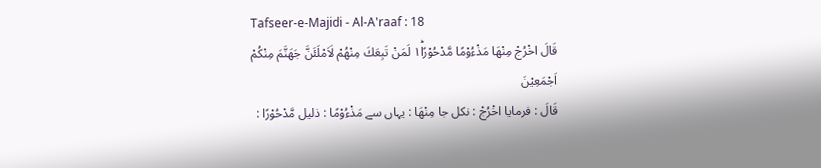Tafseer-e-Majidi - Al-A'raaf : 18
قَالَ اخْرُجْ مِنْهَا مَذْءُوْمًا مَّدْحُوْرًا١ؕ لَمَنْ تَبِعَكَ مِنْهُمْ لَاَمْلَئَنَّ جَهَنَّمَ مِنْكُمْ اَجْمَعِیْنَ
قَالَ : فرمایا اخْرُجْ : نکل جا مِنْهَا : یہاں سے مَذْءُوْمًا : ذلیل مَّدْحُوْرًا :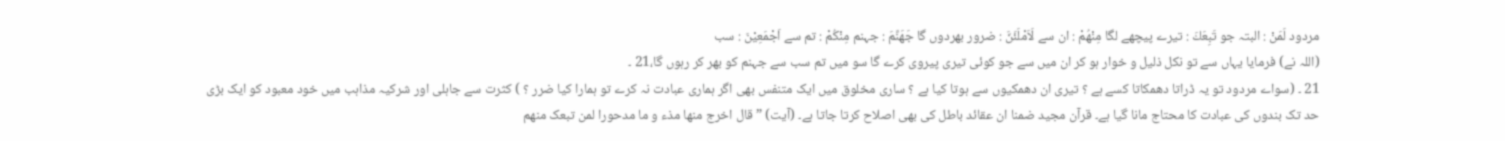مردود لَمَنْ : البتہ جو تَبِعَكَ : تیرے پیچھے لگا مِنْهُمْ : ان سے لَاَمْلَئَنَّ : ضرور بھردوں گا جَهَنَّمَ : جہنم مِنْكُمْ : تم سے اَجْمَعِيْنَ : سب
(اللہ نے) فرمایا یہاں سے تو نکل ذلیل و خوار ہو کر ان میں سے جو کوئی تیری پیروی کرے گا سو میں تم سب سے جہنم کو بھر کر رہوں گا،21 ۔
21 ۔ (سواے مردود تو یہ ڈراتا دھمکاتا کسے ہے ؟ تیری ان دھمکیوں سے ہوتا کیا ہے ؟ ساری مخلوق میں ایک متنفس بھی اگر ہماری عبادت نہ کرے تو ہمارا کیا ضرر ؟ ) کثرت سے جاہلی اور شرکیہ مذاہب میں خود معبود کو ایک بڑی حد تک بندوں کی عبادت کا محتاج مانا گیا ہے۔ قرآن مجید ضمنا ان عقائد باطل کی بھی اصلاح کرتا جاتا ہے۔ (آیت) ” قال اخرج منھا مذء و ما مدحورا لمن تبعک منھم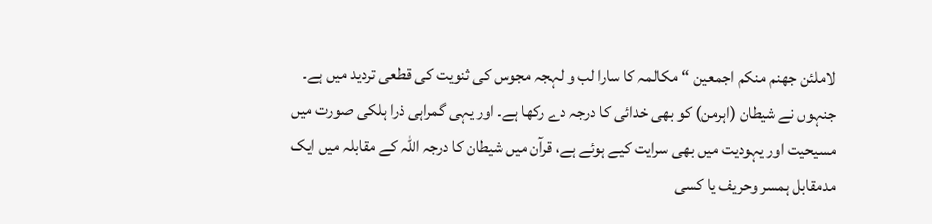لاملئن جھنم منکم اجمعین “ مکالمہ کا سارا لب و لہجہ مجوس کی ثنویت کی قطعی تردید میں ہے۔ جنہوں نے شیطان (اہرمن) کو بھی خدائی کا درجہ دے رکھا ہے۔ اور یہی گمراہی ذرا ہلکی صورت میں مسیحیت اور یہودیت میں بھی سرایت کیے ہوئے ہے، قرآن میں شیطان کا درجہ اللہ کے مقابلہ میں ایک مدمقابل ہمسر وحریف یا کسی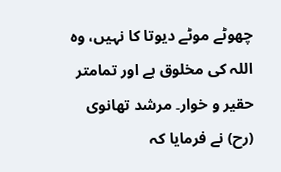چھوٹے موٹے دیوتا کا نہیں، وہ اللہ کی مخلوق ہے اور تمامتر حقیر و خوار۔ مرشد تھانوی (رح) نے فرمایا کہ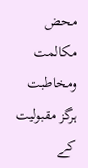محض مکالمت ومخاطبت ہرگز مقبولیت کے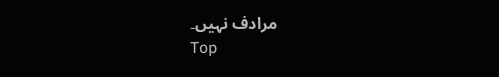مرادف نہیں۔
Top